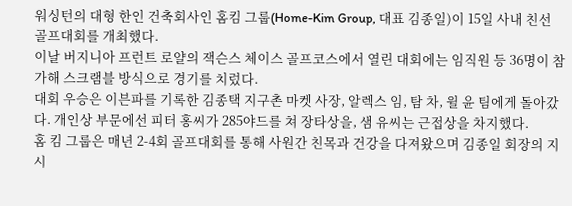워싱턴의 대형 한인 건축회사인 홈킴 그룹(Home-Kim Group, 대표 김종일)이 15일 사내 친선 골프대회를 개최했다.
이날 버지니아 프런트 로얄의 잭슨스 체이스 골프코스에서 열린 대회에는 임직원 등 36명이 참가해 스크램블 방식으로 경기를 치렀다.
대회 우승은 이븐파를 기록한 김종택 지구촌 마켓 사장, 알렉스 임, 탐 차, 윌 윤 팀에게 돌아갔다. 개인상 부문에선 피터 홍씨가 285야드를 쳐 장타상을, 샘 유씨는 근접상을 차지했다.
홈 킴 그룹은 매년 2-4회 골프대회를 통해 사원간 친목과 건강을 다져왔으며 김종일 회장의 지시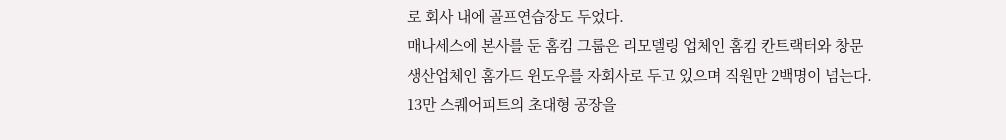로 회사 내에 골프연습장도 두었다.
매나세스에 본사를 둔 홈킴 그룹은 리모델링 업체인 홈킴 칸트랙터와 창문 생산업체인 홈가드 윈도우를 자회사로 두고 있으며 직원만 2백명이 넘는다.
13만 스퀘어피트의 초대형 공장을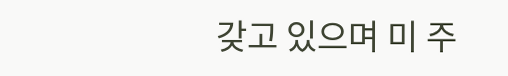갖고 있으며 미 주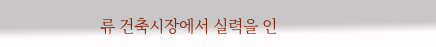류 건축시장에서 실력을 인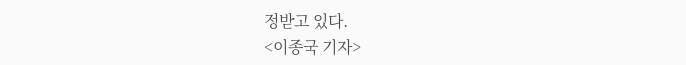정받고 있다.
<이종국 기자>